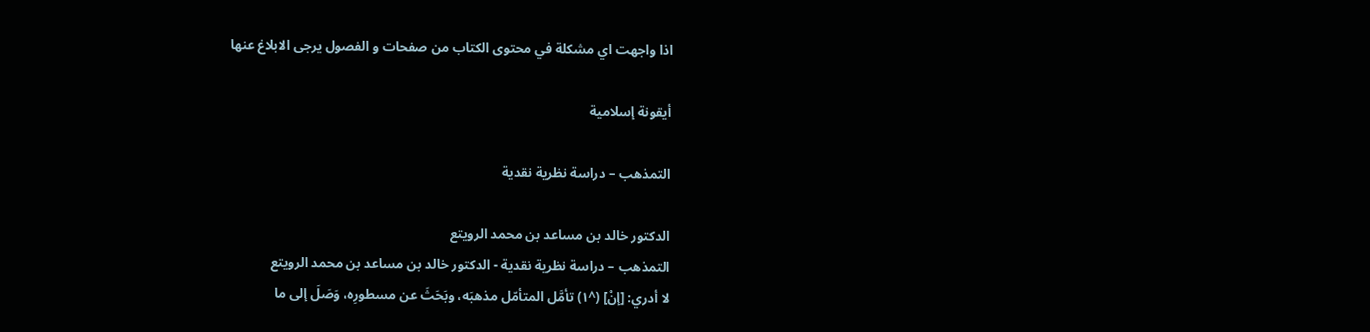اذا واجهت اي مشكلة في محتوى الكتاب من صفحات و الفصول يرجى الابلاغ عنها

أيقونة إسلامية

التمذهب – دراسة نظرية نقدية

الدكتور خالد بن مساعد بن محمد الرويتع
التمذهب – دراسة نظرية نقدية - الدكتور خالد بن مساعد بن محمد الرويتع
لا أدري: [إنْ] (^١) تأمَّل المتأمّل مذهبَه، وبَحَثَ عن مسطورِه، وَصَلَ إلى ما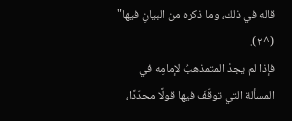قاله في ذلك، وما ذكره من البيانِ فيها" (^٢).
فإذا لم يجدْ المتمذهبُ لإمامِه في المسألة التي توقّفَ فيها قولًا محدّدًا،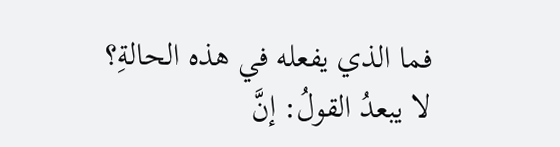فما الذي يفعله في هذه الحالةِ؟
لا يبعدُ القولُ: إنَّ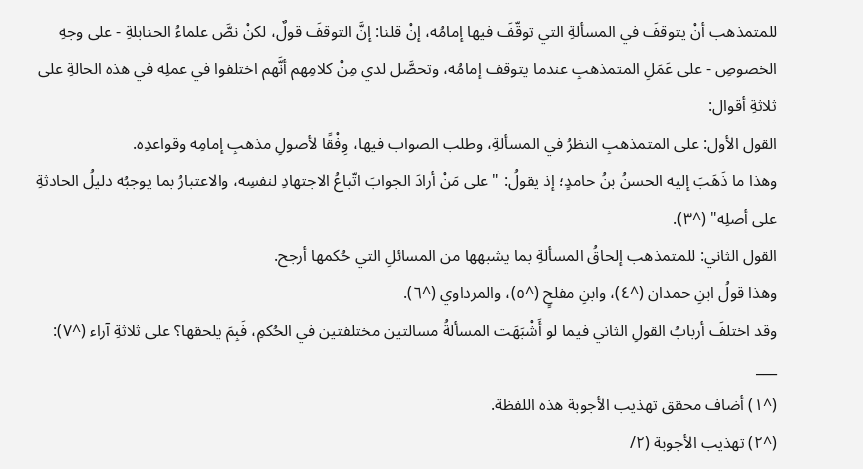للمتمذهب أنْ يتوقفَ في المسألةِ التي توقّفَ فيها إمامُه، إنْ قلنا: إنَّ التوقفَ قولٌ، لكنْ نصَّ علماءُ الحنابلةِ - على وجهِ الخصوصِ - على عَمَلِ المتمذهبِ عندما يتوقف إمامُه، وتحصَّل لدي مِنْ كلامِهم أنَّهم اختلفوا في عملِه في هذه الحالةِ على ثلاثةِ أقوال:
القول الأول: على المتمذهبِ النظرُ في المسألةِ، وطلب الصواب فيها، وِفْقًا لأصولِ مذهبِ إمامِه وقواعدِه.
وهذا ما ذَهَبَ إليه الحسنُ بنُ حامدٍ؛ إذ يقولُ: "على مَنْ أرادَ الجوابَ اتّباعُ الاجتهادِ لنفسِه، والاعتبارُ بما يوجبُه دليلُ الحادثةِ على أصلِه" (^٣).
القول الثاني: للمتمذهب إلحاقُ المسألةِ بما يشبهها من المسائلِ التي حُكمها أرجح.
وهذا قولُ ابنِ حمدان (^٤)، وابنِ مفلحٍ (^٥)، والمرداوي (^٦).
وقد اختلفَ أربابُ القولِ الثاني فيما لو أَشْبَهَت المسألةُ مسالتين مختلفتين في الحُكمِ، فَبِمَ يلحقها؟ على ثلاثةِ آراء (^٧):
___
(^١) أضاف محقق تهذيب الأجوبة هذه اللفظة.
(^٢) تهذيب الأجوبة (٢/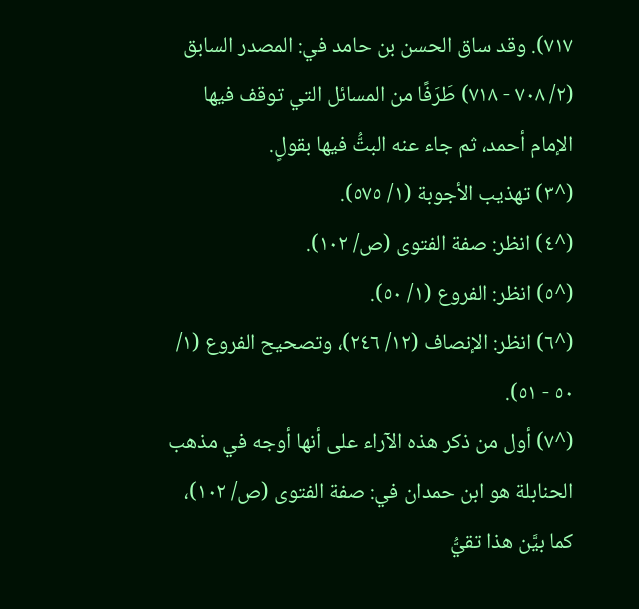٧١٧). وقد ساق الحسن بن حامد في: المصدر السابق (٢/ ٧٠٨ - ٧١٨) طَرَفًا من المسائل التي توقف فيها الإمام أحمد، ثم جاء عنه البتُّ فيها بقولٍ.
(^٣) تهذيب الأجوبة (١/ ٥٧٥).
(^٤) انظر: صفة الفتوى (ص/ ١٠٢).
(^٥) انظر: الفروع (١/ ٥٠).
(^٦) انظر: الإنصاف (١٢/ ٢٤٦)، وتصحيح الفروع (١/ ٥٠ - ٥١).
(^٧) أول من ذكر هذه الآراء على أنها أوجه في مذهب الحنابلة هو ابن حمدان في: صفة الفتوى (ص/ ١٠٢)، كما بيَّن هذا تقيُّ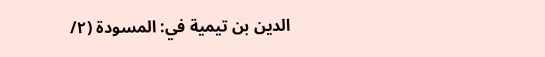الدين بن تيمية في: المسودة (٢/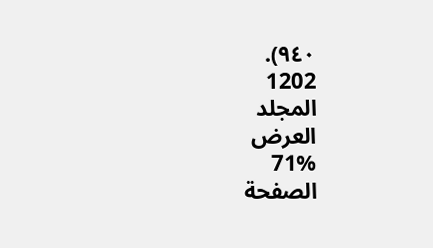٩٤٠).
1202
المجلد
العرض
71%
الصفحة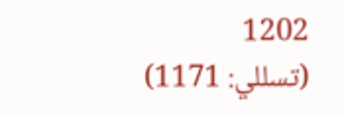1202
(تسللي: 1171)